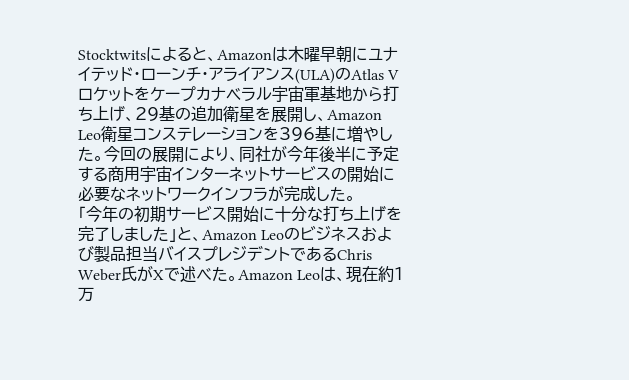Stocktwitsによると、Amazonは木曜早朝にユナイテッド・ローンチ・アライアンス(ULA)のAtlas Vロケットをケープカナベラル宇宙軍基地から打ち上げ、29基の追加衛星を展開し、Amazon Leo衛星コンステレーションを396基に増やした。今回の展開により、同社が今年後半に予定する商用宇宙インターネットサービスの開始に必要なネットワークインフラが完成した。
「今年の初期サービス開始に十分な打ち上げを完了しました」と、Amazon Leoのビジネスおよび製品担当バイスプレジデントであるChris Weber氏がXで述べた。Amazon Leoは、現在約1万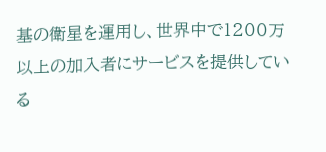基の衛星を運用し、世界中で1200万以上の加入者にサービスを提供している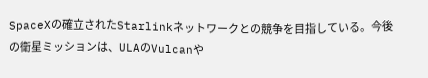SpaceXの確立されたStarlinkネットワークとの競争を目指している。今後の衛星ミッションは、ULAのVulcanや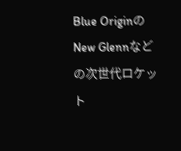Blue OriginのNew Glennなどの次世代ロケット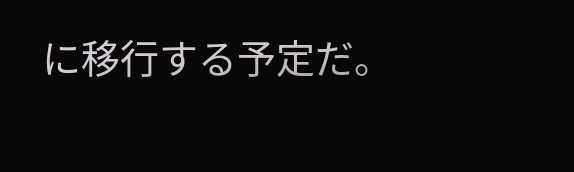に移行する予定だ。